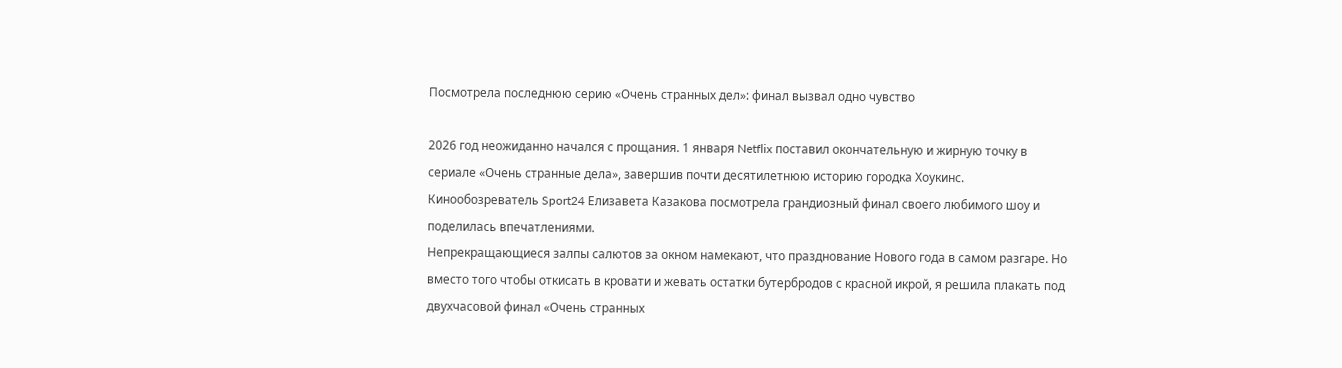Посмотрела последнюю серию «Очень странных дел»: финал вызвал одно чувство

2026 год неожиданно начался с прощания. 1 января Netflix поставил окончательную и жирную точку в сериале «Очень странные дела», завершив почти десятилетнюю историю городка Хоукинс. Кинообозреватель Sport24 Елизавета Казакова посмотрела грандиозный финал своего любимого шоу и поделилась впечатлениями.
Непрекращающиеся залпы салютов за окном намекают, что празднование Нового года в самом разгаре. Но вместо того чтобы откисать в кровати и жевать остатки бутербродов с красной икрой, я решила плакать под двухчасовой финал «Очень странных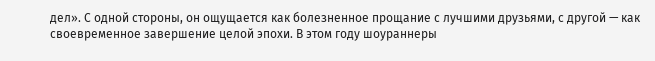дел». С одной стороны, он ощущается как болезненное прощание с лучшими друзьями, с другой — как своевременное завершение целой эпохи. В этом году шоураннеры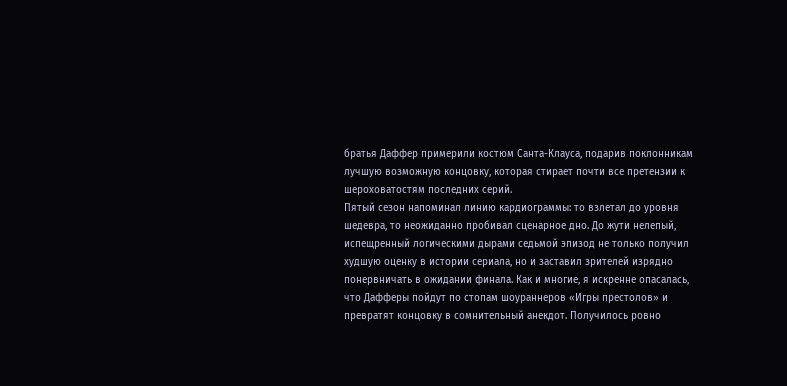братья Даффер примерили костюм Санта-Клауса, подарив поклонникам лучшую возможную концовку, которая стирает почти все претензии к шероховатостям последних серий.
Пятый сезон напоминал линию кардиограммы: то взлетал до уровня шедевра, то неожиданно пробивал сценарное дно. До жути нелепый, испещренный логическими дырами седьмой эпизод не только получил худшую оценку в истории сериала, но и заставил зрителей изрядно понервничать в ожидании финала. Как и многие, я искренне опасалась, что Дафферы пойдут по стопам шоураннеров «Игры престолов» и превратят концовку в сомнительный анекдот. Получилось ровно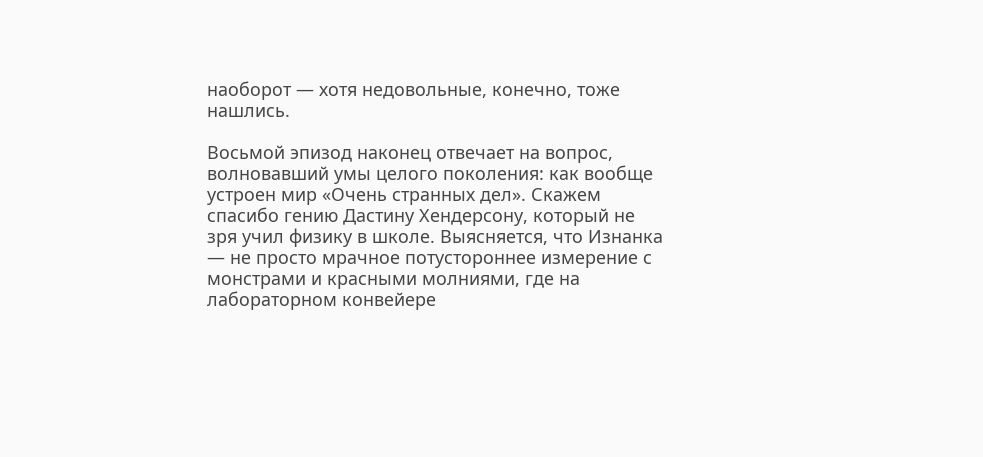наоборот — хотя недовольные, конечно, тоже нашлись.

Восьмой эпизод наконец отвечает на вопрос, волновавший умы целого поколения: как вообще устроен мир «Очень странных дел». Скажем спасибо гению Дастину Хендерсону, который не зря учил физику в школе. Выясняется, что Изнанка — не просто мрачное потустороннее измерение с монстрами и красными молниями, где на лабораторном конвейере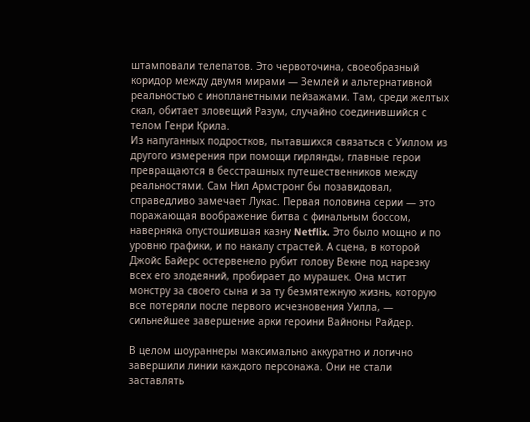штамповали телепатов. Это червоточина, своеобразный коридор между двумя мирами — Землей и альтернативной реальностью с инопланетными пейзажами. Там, среди желтых скал, обитает зловещий Разум, случайно соединившийся с телом Генри Крила.
Из напуганных подростков, пытавшихся связаться с Уиллом из другого измерения при помощи гирлянды, главные герои превращаются в бесстрашных путешественников между реальностями. Сам Нил Армстронг бы позавидовал, справедливо замечает Лукас. Первая половина серии — это поражающая воображение битва с финальным боссом, наверняка опустошившая казну Netflix. Это было мощно и по уровню графики, и по накалу страстей. А сцена, в которой Джойс Байерс остервенело рубит голову Векне под нарезку всех его злодеяний, пробирает до мурашек. Она мстит монстру за своего сына и за ту безмятежную жизнь, которую все потеряли после первого исчезновения Уилла, — сильнейшее завершение арки героини Вайноны Райдер.

В целом шоураннеры максимально аккуратно и логично завершили линии каждого персонажа. Они не стали заставлять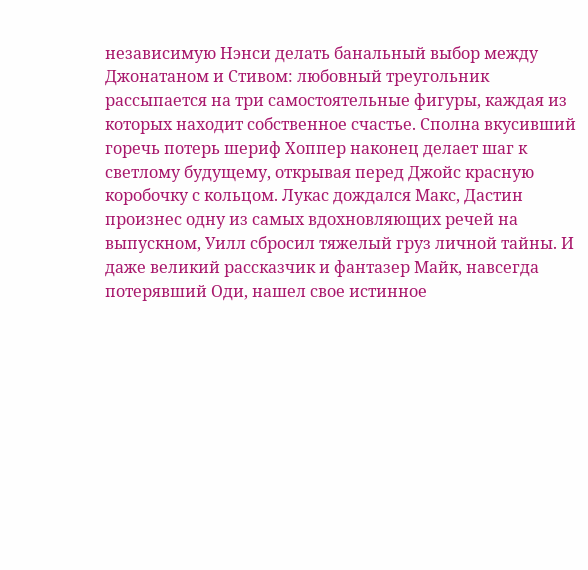независимую Нэнси делать банальный выбор между Джонатаном и Стивом: любовный треугольник рассыпается на три самостоятельные фигуры, каждая из которых находит собственное счастье. Сполна вкусивший горечь потерь шериф Хоппер наконец делает шаг к светлому будущему, открывая перед Джойс красную коробочку с кольцом. Лукас дождался Макс, Дастин произнес одну из самых вдохновляющих речей на выпускном, Уилл сбросил тяжелый груз личной тайны. И даже великий рассказчик и фантазер Майк, навсегда потерявший Оди, нашел свое истинное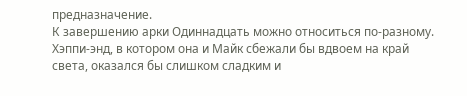предназначение.
К завершению арки Одиннадцать можно относиться по-разному. Хэппи-энд, в котором она и Майк сбежали бы вдвоем на край света, оказался бы слишком сладким и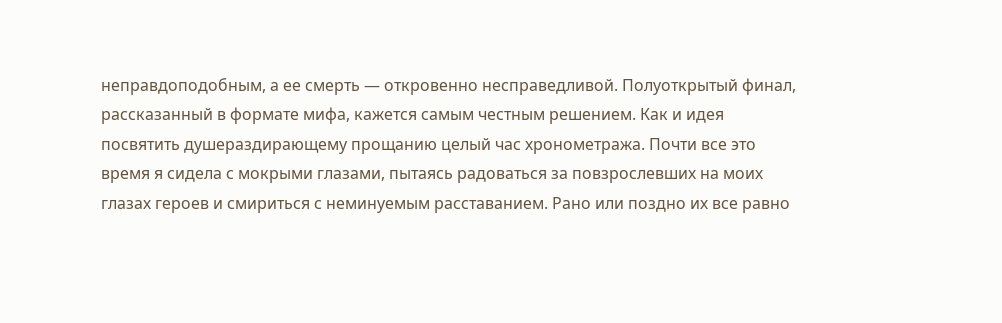неправдоподобным, а ее смерть — откровенно несправедливой. Полуоткрытый финал, рассказанный в формате мифа, кажется самым честным решением. Как и идея посвятить душераздирающему прощанию целый час хронометража. Почти все это время я сидела с мокрыми глазами, пытаясь радоваться за повзрослевших на моих глазах героев и смириться с неминуемым расставанием. Рано или поздно их все равно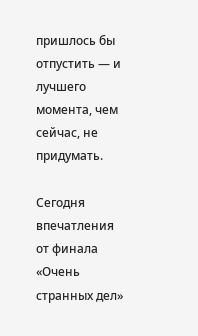пришлось бы отпустить — и лучшего момента, чем сейчас, не придумать.

Сегодня впечатления от финала «Очень странных дел»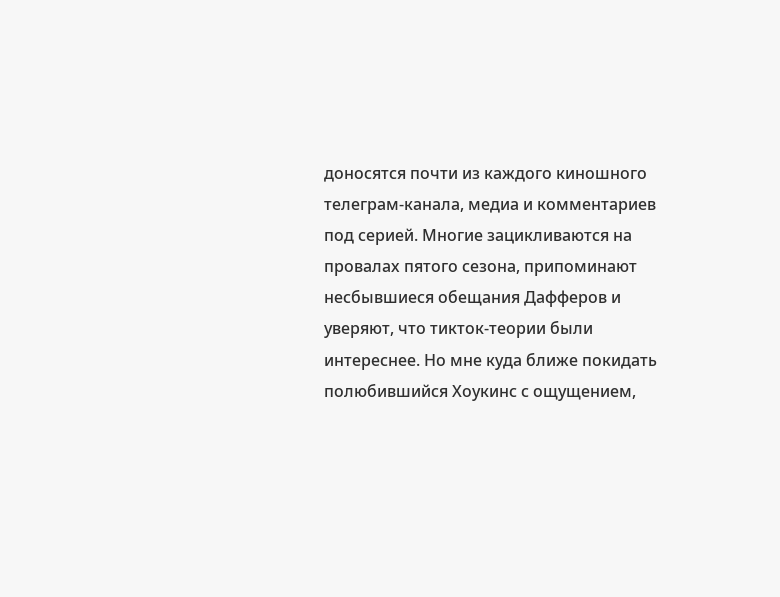доносятся почти из каждого киношного телеграм-канала, медиа и комментариев под серией. Многие зацикливаются на провалах пятого сезона, припоминают несбывшиеся обещания Дафферов и уверяют, что тикток-теории были интереснее. Но мне куда ближе покидать полюбившийся Хоукинс с ощущением,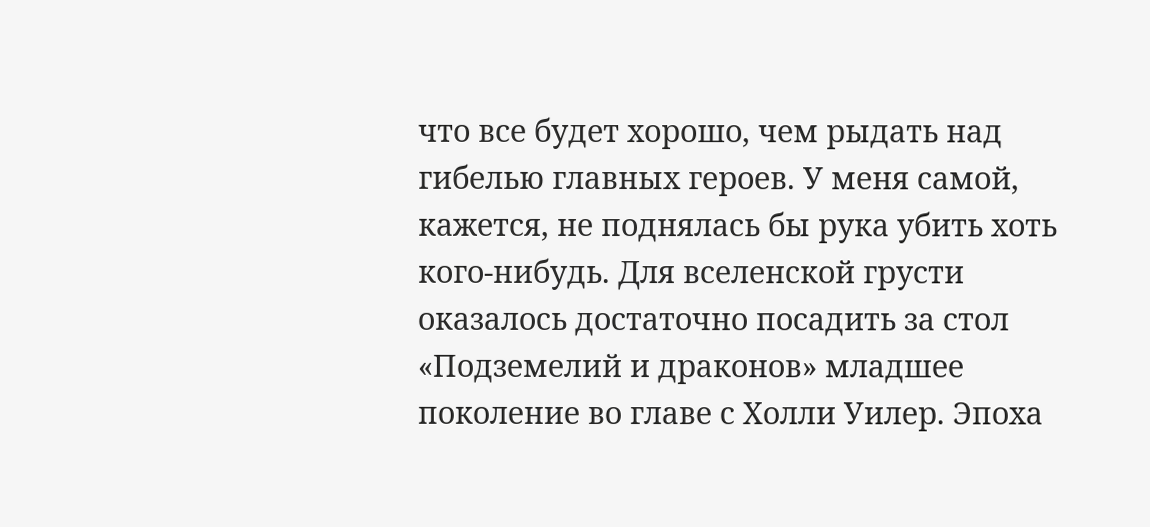что все будет хорошо, чем рыдать над гибелью главных героев. У меня самой, кажется, не поднялась бы рука убить хоть кого-нибудь. Для вселенской грусти оказалось достаточно посадить за стол «Подземелий и драконов» младшее поколение во главе с Холли Уилер. Эпоха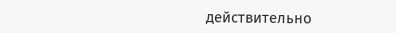действительно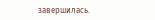завершилась.